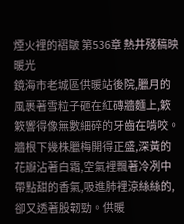煙火裡的褶皺 第536章 熱井殘稿映暖光
鏡海市老城區供暖站後院,臘月的風裹著雪粒子砸在紅磚牆麵上,簌簌響得像無數細碎的牙齒在啃咬。牆根下幾株臘梅開得正盛,深黃的花瓣沾著白霜,空氣裡飄著冷冽中帶點甜的香氣,吸進肺裡涼絲絲的,卻又透著股韌勁。供暖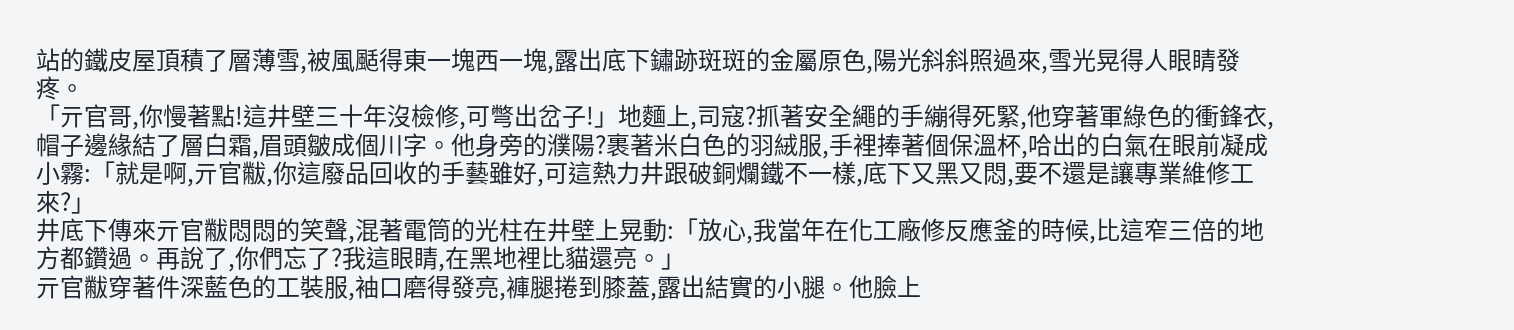站的鐵皮屋頂積了層薄雪,被風颳得東一塊西一塊,露出底下鏽跡斑斑的金屬原色,陽光斜斜照過來,雪光晃得人眼睛發疼。
「亓官哥,你慢著點!這井壁三十年沒檢修,可彆出岔子!」地麵上,司寇?抓著安全繩的手繃得死緊,他穿著軍綠色的衝鋒衣,帽子邊緣結了層白霜,眉頭皺成個川字。他身旁的濮陽?裹著米白色的羽絨服,手裡捧著個保溫杯,哈出的白氣在眼前凝成小霧:「就是啊,亓官黻,你這廢品回收的手藝雖好,可這熱力井跟破銅爛鐵不一樣,底下又黑又悶,要不還是讓專業維修工來?」
井底下傳來亓官黻悶悶的笑聲,混著電筒的光柱在井壁上晃動:「放心,我當年在化工廠修反應釜的時候,比這窄三倍的地方都鑽過。再說了,你們忘了?我這眼睛,在黑地裡比貓還亮。」
亓官黻穿著件深藍色的工裝服,袖口磨得發亮,褲腿捲到膝蓋,露出結實的小腿。他臉上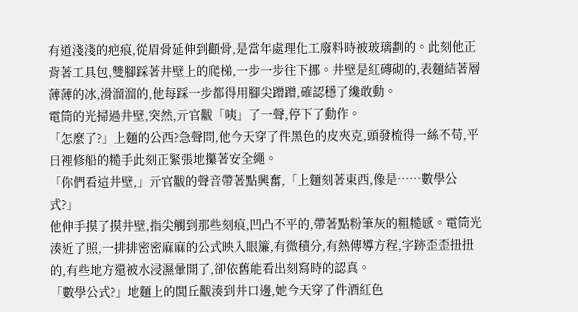有道淺淺的疤痕,從眉骨延伸到顴骨,是當年處理化工廢料時被玻璃劃的。此刻他正背著工具包,雙腳踩著井壁上的爬梯,一步一步往下挪。井壁是紅磚砌的,表麵結著層薄薄的冰,滑溜溜的,他每踩一步都得用腳尖蹭蹭,確認穩了纔敢動。
電筒的光掃過井壁,突然,亓官黻「咦」了一聲,停下了動作。
「怎麼了?」上麵的公西?急聲問,他今天穿了件黑色的皮夾克,頭發梳得一絲不苟,平日裡修船的糙手此刻正緊張地攥著安全繩。
「你們看這井壁,」亓官黻的聲音帶著點興奮,「上麵刻著東西,像是……數學公式?」
他伸手摸了摸井壁,指尖觸到那些刻痕,凹凸不平的,帶著點粉筆灰的粗糙感。電筒光湊近了照,一排排密密麻麻的公式映入眼簾,有微積分,有熱傳導方程,字跡歪歪扭扭的,有些地方還被水浸濕暈開了,卻依舊能看出刻寫時的認真。
「數學公式?」地麵上的閭丘黻湊到井口邊,她今天穿了件酒紅色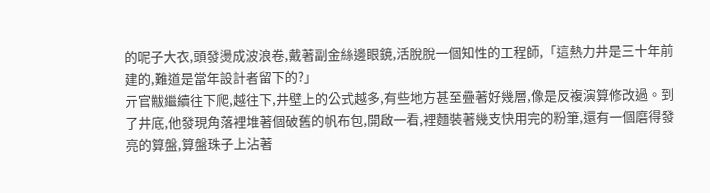的呢子大衣,頭發燙成波浪卷,戴著副金絲邊眼鏡,活脫脫一個知性的工程師,「這熱力井是三十年前建的,難道是當年設計者留下的?」
亓官黻繼續往下爬,越往下,井壁上的公式越多,有些地方甚至疊著好幾層,像是反複演算修改過。到了井底,他發現角落裡堆著個破舊的帆布包,開啟一看,裡麵裝著幾支快用完的粉筆,還有一個磨得發亮的算盤,算盤珠子上沾著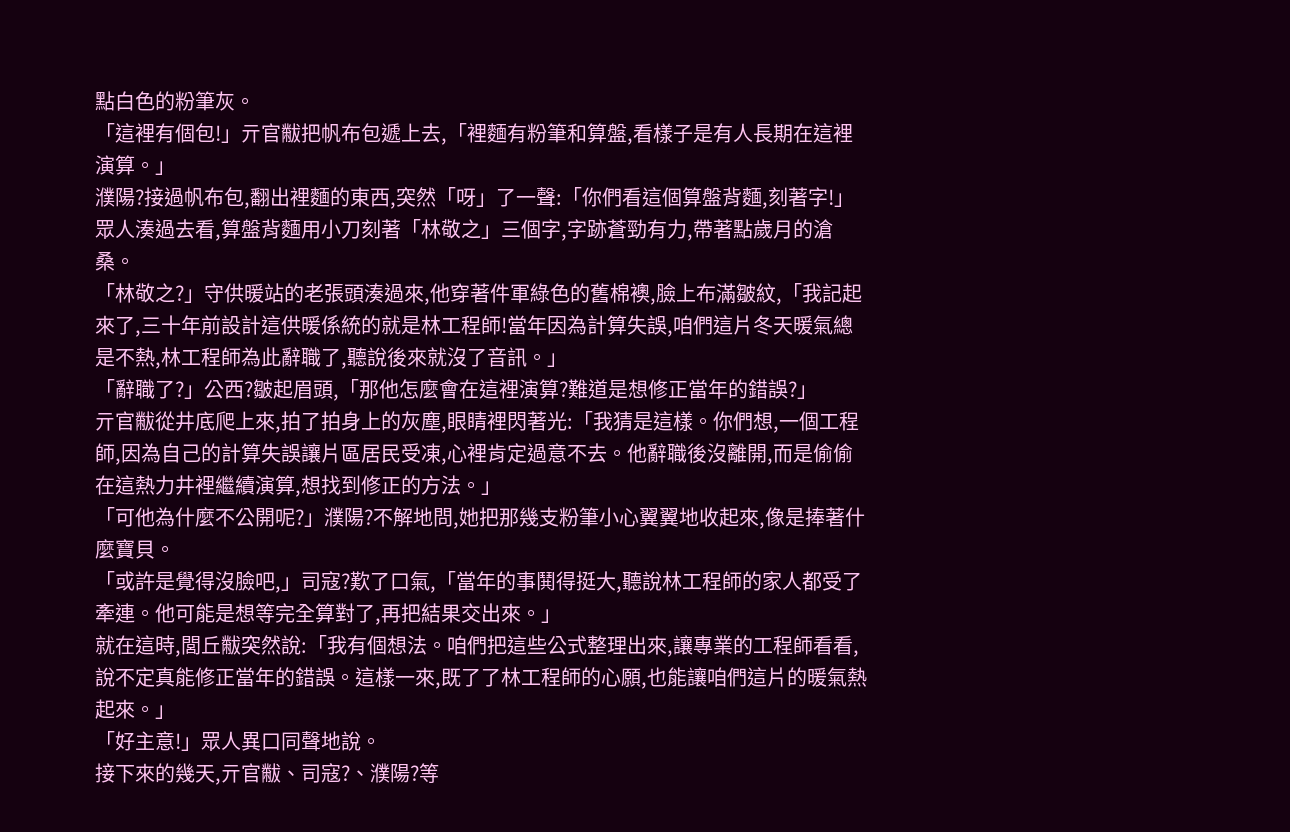點白色的粉筆灰。
「這裡有個包!」亓官黻把帆布包遞上去,「裡麵有粉筆和算盤,看樣子是有人長期在這裡演算。」
濮陽?接過帆布包,翻出裡麵的東西,突然「呀」了一聲:「你們看這個算盤背麵,刻著字!」
眾人湊過去看,算盤背麵用小刀刻著「林敬之」三個字,字跡蒼勁有力,帶著點歲月的滄桑。
「林敬之?」守供暖站的老張頭湊過來,他穿著件軍綠色的舊棉襖,臉上布滿皺紋,「我記起來了,三十年前設計這供暖係統的就是林工程師!當年因為計算失誤,咱們這片冬天暖氣總是不熱,林工程師為此辭職了,聽說後來就沒了音訊。」
「辭職了?」公西?皺起眉頭,「那他怎麼會在這裡演算?難道是想修正當年的錯誤?」
亓官黻從井底爬上來,拍了拍身上的灰塵,眼睛裡閃著光:「我猜是這樣。你們想,一個工程師,因為自己的計算失誤讓片區居民受凍,心裡肯定過意不去。他辭職後沒離開,而是偷偷在這熱力井裡繼續演算,想找到修正的方法。」
「可他為什麼不公開呢?」濮陽?不解地問,她把那幾支粉筆小心翼翼地收起來,像是捧著什麼寶貝。
「或許是覺得沒臉吧,」司寇?歎了口氣,「當年的事鬨得挺大,聽說林工程師的家人都受了牽連。他可能是想等完全算對了,再把結果交出來。」
就在這時,閭丘黻突然說:「我有個想法。咱們把這些公式整理出來,讓專業的工程師看看,說不定真能修正當年的錯誤。這樣一來,既了了林工程師的心願,也能讓咱們這片的暖氣熱起來。」
「好主意!」眾人異口同聲地說。
接下來的幾天,亓官黻、司寇?、濮陽?等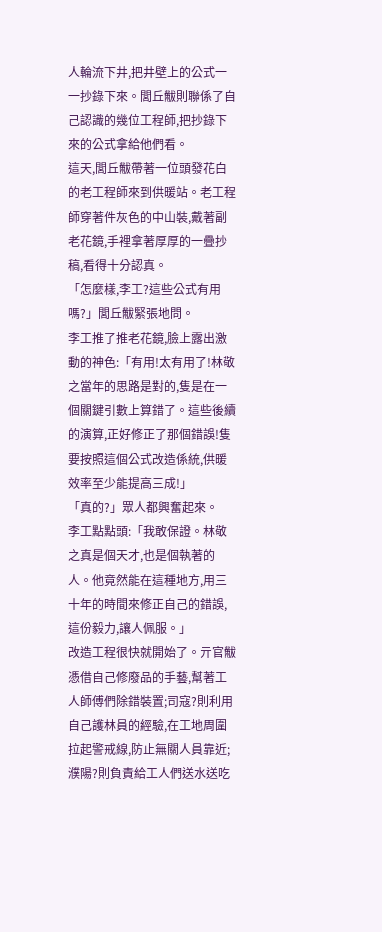人輪流下井,把井壁上的公式一一抄錄下來。閭丘黻則聯係了自己認識的幾位工程師,把抄錄下來的公式拿給他們看。
這天,閭丘黻帶著一位頭發花白的老工程師來到供暖站。老工程師穿著件灰色的中山裝,戴著副老花鏡,手裡拿著厚厚的一疊抄稿,看得十分認真。
「怎麼樣,李工?這些公式有用嗎?」閭丘黻緊張地問。
李工推了推老花鏡,臉上露出激動的神色:「有用!太有用了!林敬之當年的思路是對的,隻是在一個關鍵引數上算錯了。這些後續的演算,正好修正了那個錯誤!隻要按照這個公式改造係統,供暖效率至少能提高三成!」
「真的?」眾人都興奮起來。
李工點點頭:「我敢保證。林敬之真是個天才,也是個執著的人。他竟然能在這種地方,用三十年的時間來修正自己的錯誤,這份毅力,讓人佩服。」
改造工程很快就開始了。亓官黻憑借自己修廢品的手藝,幫著工人師傅們除錯裝置;司寇?則利用自己護林員的經驗,在工地周圍拉起警戒線,防止無關人員靠近;濮陽?則負責給工人們送水送吃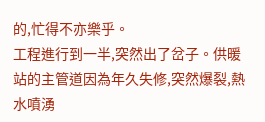的,忙得不亦樂乎。
工程進行到一半,突然出了岔子。供暖站的主管道因為年久失修,突然爆裂,熱水噴湧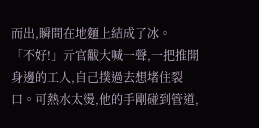而出,瞬間在地麵上結成了冰。
「不好!」亓官黻大喊一聲,一把推開身邊的工人,自己撲過去想堵住裂口。可熱水太燙,他的手剛碰到管道,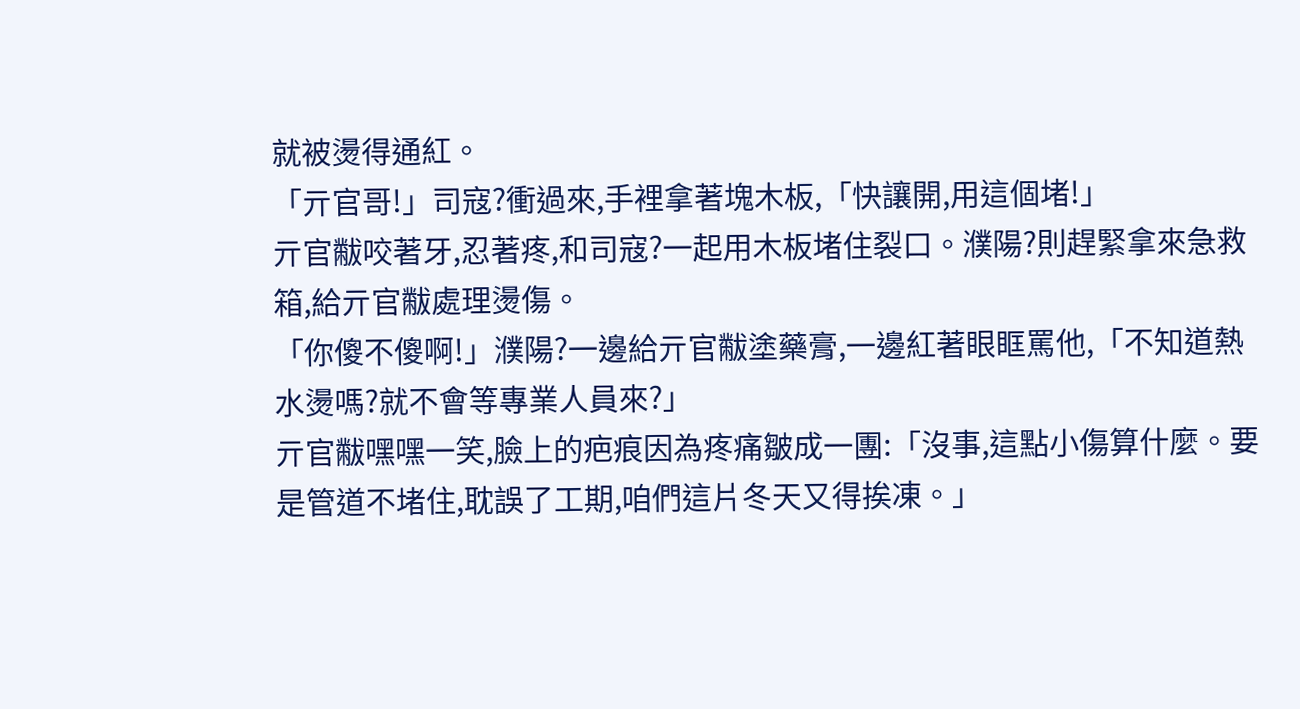就被燙得通紅。
「亓官哥!」司寇?衝過來,手裡拿著塊木板,「快讓開,用這個堵!」
亓官黻咬著牙,忍著疼,和司寇?一起用木板堵住裂口。濮陽?則趕緊拿來急救箱,給亓官黻處理燙傷。
「你傻不傻啊!」濮陽?一邊給亓官黻塗藥膏,一邊紅著眼眶罵他,「不知道熱水燙嗎?就不會等專業人員來?」
亓官黻嘿嘿一笑,臉上的疤痕因為疼痛皺成一團:「沒事,這點小傷算什麼。要是管道不堵住,耽誤了工期,咱們這片冬天又得挨凍。」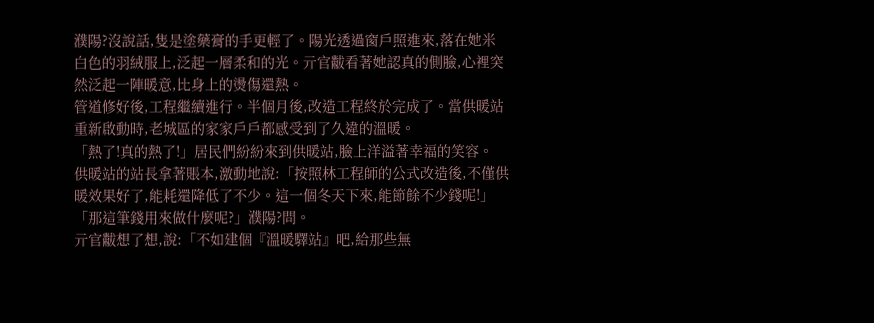濮陽?沒說話,隻是塗藥膏的手更輕了。陽光透過窗戶照進來,落在她米白色的羽絨服上,泛起一層柔和的光。亓官黻看著她認真的側臉,心裡突然泛起一陣暖意,比身上的燙傷還熱。
管道修好後,工程繼續進行。半個月後,改造工程終於完成了。當供暖站重新啟動時,老城區的家家戶戶都感受到了久違的溫暖。
「熱了!真的熱了!」居民們紛紛來到供暖站,臉上洋溢著幸福的笑容。
供暖站的站長拿著賬本,激動地說:「按照林工程師的公式改造後,不僅供暖效果好了,能耗還降低了不少。這一個冬天下來,能節餘不少錢呢!」
「那這筆錢用來做什麼呢?」濮陽?問。
亓官黻想了想,說:「不如建個『溫暖驛站』吧,給那些無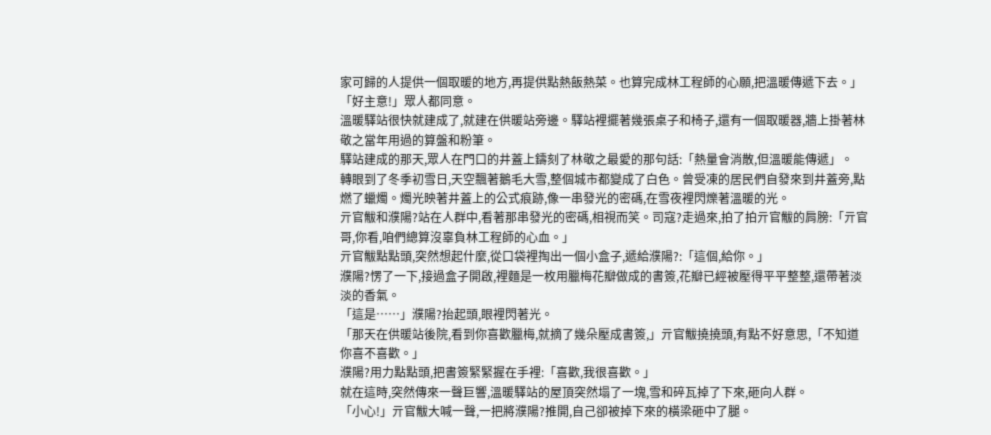家可歸的人提供一個取暖的地方,再提供點熱飯熱菜。也算完成林工程師的心願,把溫暖傳遞下去。」
「好主意!」眾人都同意。
溫暖驛站很快就建成了,就建在供暖站旁邊。驛站裡擺著幾張桌子和椅子,還有一個取暖器,牆上掛著林敬之當年用過的算盤和粉筆。
驛站建成的那天,眾人在門口的井蓋上鑄刻了林敬之最愛的那句話:「熱量會消散,但溫暖能傳遞」。
轉眼到了冬季初雪日,天空飄著鵝毛大雪,整個城市都變成了白色。曾受凍的居民們自發來到井蓋旁,點燃了蠟燭。燭光映著井蓋上的公式痕跡,像一串發光的密碼,在雪夜裡閃爍著溫暖的光。
亓官黻和濮陽?站在人群中,看著那串發光的密碼,相視而笑。司寇?走過來,拍了拍亓官黻的肩膀:「亓官哥,你看,咱們總算沒辜負林工程師的心血。」
亓官黻點點頭,突然想起什麼,從口袋裡掏出一個小盒子,遞給濮陽?:「這個,給你。」
濮陽?愣了一下,接過盒子開啟,裡麵是一枚用臘梅花瓣做成的書簽,花瓣已經被壓得平平整整,還帶著淡淡的香氣。
「這是……」濮陽?抬起頭,眼裡閃著光。
「那天在供暖站後院,看到你喜歡臘梅,就摘了幾朵壓成書簽,」亓官黻撓撓頭,有點不好意思,「不知道你喜不喜歡。」
濮陽?用力點點頭,把書簽緊緊握在手裡:「喜歡,我很喜歡。」
就在這時,突然傳來一聲巨響,溫暖驛站的屋頂突然塌了一塊,雪和碎瓦掉了下來,砸向人群。
「小心!」亓官黻大喊一聲,一把將濮陽?推開,自己卻被掉下來的橫梁砸中了腿。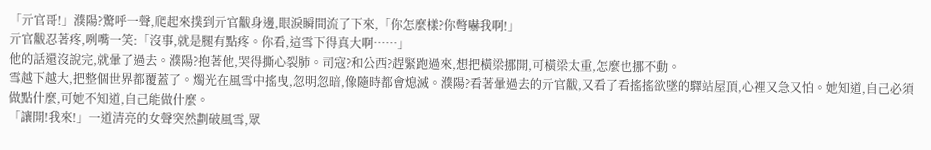「亓官哥!」濮陽?驚呼一聲,爬起來撲到亓官黻身邊,眼淚瞬間流了下來,「你怎麼樣?你彆嚇我啊!」
亓官黻忍著疼,咧嘴一笑:「沒事,就是腿有點疼。你看,這雪下得真大啊……」
他的話還沒說完,就暈了過去。濮陽?抱著他,哭得撕心裂肺。司寇?和公西?趕緊跑過來,想把橫梁挪開,可橫梁太重,怎麼也挪不動。
雪越下越大,把整個世界都覆蓋了。燭光在風雪中搖曳,忽明忽暗,像隨時都會熄滅。濮陽?看著暈過去的亓官黻,又看了看搖搖欲墜的驛站屋頂,心裡又急又怕。她知道,自己必須做點什麼,可她不知道,自己能做什麼。
「讓開!我來!」一道清亮的女聲突然劃破風雪,眾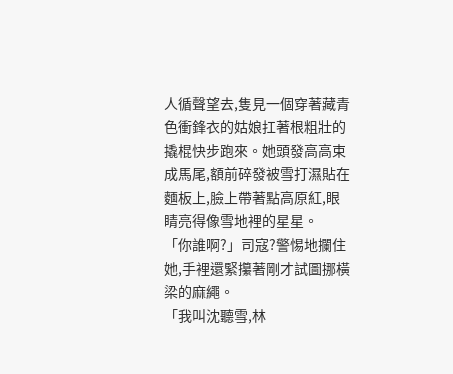人循聲望去,隻見一個穿著藏青色衝鋒衣的姑娘扛著根粗壯的撬棍快步跑來。她頭發高高束成馬尾,額前碎發被雪打濕貼在麵板上,臉上帶著點高原紅,眼睛亮得像雪地裡的星星。
「你誰啊?」司寇?警惕地攔住她,手裡還緊攥著剛才試圖挪橫梁的麻繩。
「我叫沈聽雪,林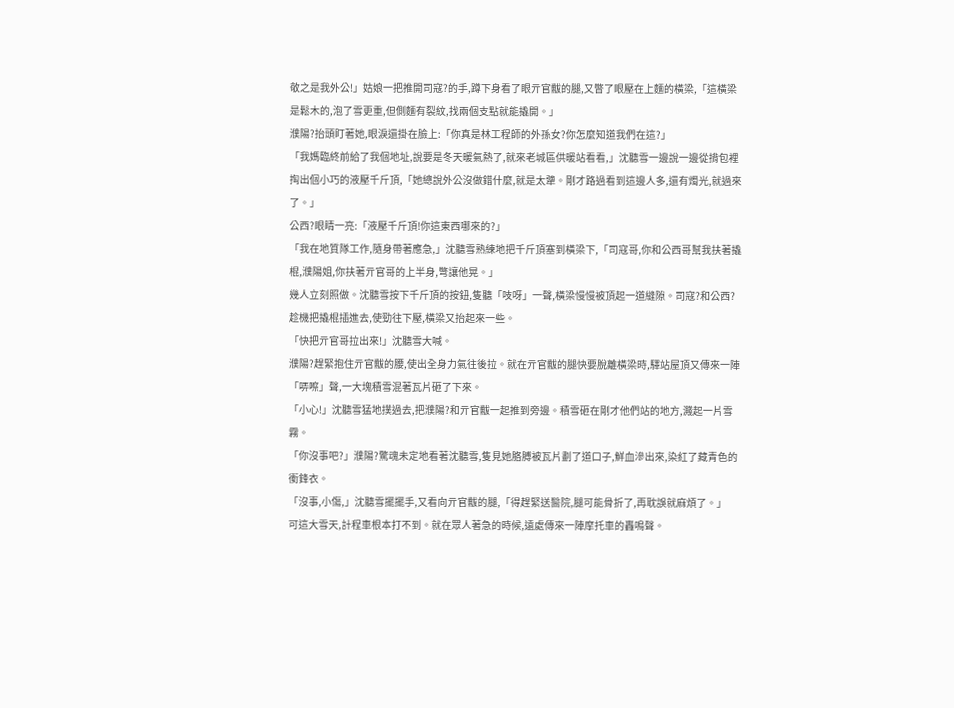敬之是我外公!」姑娘一把推開司寇?的手,蹲下身看了眼亓官黻的腿,又瞥了眼壓在上麵的橫梁,「這橫梁是鬆木的,泡了雪更重,但側麵有裂紋,找兩個支點就能撬開。」
濮陽?抬頭盯著她,眼淚還掛在臉上:「你真是林工程師的外孫女?你怎麼知道我們在這?」
「我媽臨終前給了我個地址,說要是冬天暖氣熱了,就來老城區供暖站看看,」沈聽雪一邊說一邊從揹包裡掏出個小巧的液壓千斤頂,「她總說外公沒做錯什麼,就是太犟。剛才路過看到這邊人多,還有燭光,就過來了。」
公西?眼睛一亮:「液壓千斤頂!你這東西哪來的?」
「我在地質隊工作,隨身帶著應急,」沈聽雪熟練地把千斤頂塞到橫梁下,「司寇哥,你和公西哥幫我扶著撬棍,濮陽姐,你扶著亓官哥的上半身,彆讓他晃。」
幾人立刻照做。沈聽雪按下千斤頂的按鈕,隻聽「吱呀」一聲,橫梁慢慢被頂起一道縫隙。司寇?和公西?趁機把撬棍插進去,使勁往下壓,橫梁又抬起來一些。
「快把亓官哥拉出來!」沈聽雪大喊。
濮陽?趕緊抱住亓官黻的腰,使出全身力氣往後拉。就在亓官黻的腿快要脫離橫梁時,驛站屋頂又傳來一陣「哢嚓」聲,一大塊積雪混著瓦片砸了下來。
「小心!」沈聽雪猛地撲過去,把濮陽?和亓官黻一起推到旁邊。積雪砸在剛才他們站的地方,濺起一片雪霧。
「你沒事吧?」濮陽?驚魂未定地看著沈聽雪,隻見她胳膊被瓦片劃了道口子,鮮血滲出來,染紅了藏青色的衝鋒衣。
「沒事,小傷,」沈聽雪擺擺手,又看向亓官黻的腿,「得趕緊送醫院,腿可能骨折了,再耽誤就麻煩了。」
可這大雪天,計程車根本打不到。就在眾人著急的時候,遠處傳來一陣摩托車的轟鳴聲。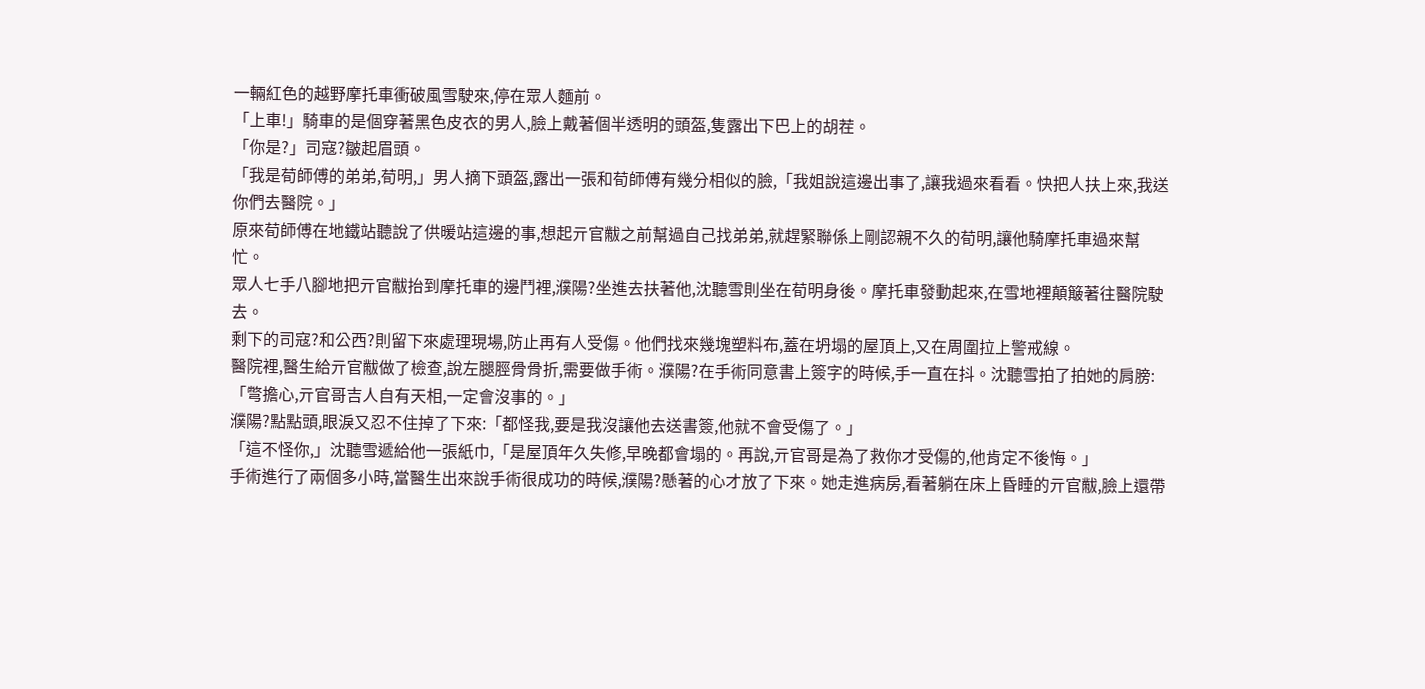一輛紅色的越野摩托車衝破風雪駛來,停在眾人麵前。
「上車!」騎車的是個穿著黑色皮衣的男人,臉上戴著個半透明的頭盔,隻露出下巴上的胡茬。
「你是?」司寇?皺起眉頭。
「我是荀師傅的弟弟,荀明,」男人摘下頭盔,露出一張和荀師傅有幾分相似的臉,「我姐說這邊出事了,讓我過來看看。快把人扶上來,我送你們去醫院。」
原來荀師傅在地鐵站聽說了供暖站這邊的事,想起亓官黻之前幫過自己找弟弟,就趕緊聯係上剛認親不久的荀明,讓他騎摩托車過來幫忙。
眾人七手八腳地把亓官黻抬到摩托車的邊鬥裡,濮陽?坐進去扶著他,沈聽雪則坐在荀明身後。摩托車發動起來,在雪地裡顛簸著往醫院駛去。
剩下的司寇?和公西?則留下來處理現場,防止再有人受傷。他們找來幾塊塑料布,蓋在坍塌的屋頂上,又在周圍拉上警戒線。
醫院裡,醫生給亓官黻做了檢查,說左腿脛骨骨折,需要做手術。濮陽?在手術同意書上簽字的時候,手一直在抖。沈聽雪拍了拍她的肩膀:「彆擔心,亓官哥吉人自有天相,一定會沒事的。」
濮陽?點點頭,眼淚又忍不住掉了下來:「都怪我,要是我沒讓他去送書簽,他就不會受傷了。」
「這不怪你,」沈聽雪遞給他一張紙巾,「是屋頂年久失修,早晚都會塌的。再說,亓官哥是為了救你才受傷的,他肯定不後悔。」
手術進行了兩個多小時,當醫生出來說手術很成功的時候,濮陽?懸著的心才放了下來。她走進病房,看著躺在床上昏睡的亓官黻,臉上還帶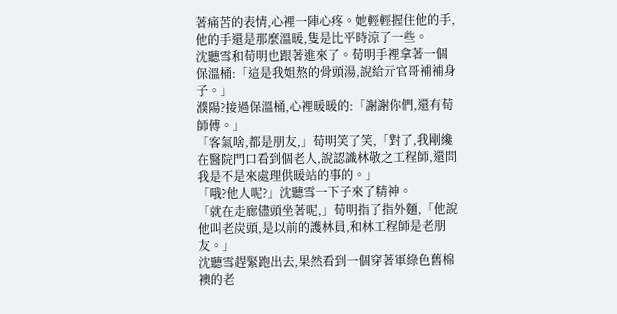著痛苦的表情,心裡一陣心疼。她輕輕握住他的手,他的手還是那麼溫暖,隻是比平時涼了一些。
沈聽雪和荀明也跟著進來了。荀明手裡拿著一個保溫桶:「這是我姐熬的骨頭湯,說給亓官哥補補身子。」
濮陽?接過保溫桶,心裡暖暖的:「謝謝你們,還有荀師傅。」
「客氣啥,都是朋友,」荀明笑了笑,「對了,我剛纔在醫院門口看到個老人,說認識林敬之工程師,還問我是不是來處理供暖站的事的。」
「哦?他人呢?」沈聽雪一下子來了精神。
「就在走廊儘頭坐著呢,」荀明指了指外麵,「他說他叫老炭頭,是以前的護林員,和林工程師是老朋友。」
沈聽雪趕緊跑出去,果然看到一個穿著軍綠色舊棉襖的老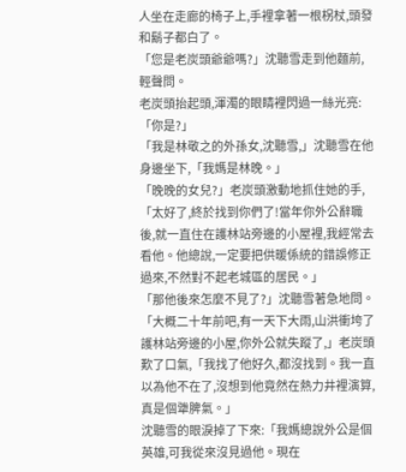人坐在走廊的椅子上,手裡拿著一根柺杖,頭發和鬍子都白了。
「您是老炭頭爺爺嗎?」沈聽雪走到他麵前,輕聲問。
老炭頭抬起頭,渾濁的眼睛裡閃過一絲光亮:「你是?」
「我是林敬之的外孫女,沈聽雪,」沈聽雪在他身邊坐下,「我媽是林晚。」
「晚晚的女兒?」老炭頭激動地抓住她的手,「太好了,終於找到你們了!當年你外公辭職後,就一直住在護林站旁邊的小屋裡,我經常去看他。他總說,一定要把供暖係統的錯誤修正過來,不然對不起老城區的居民。」
「那他後來怎麼不見了?」沈聽雪著急地問。
「大概二十年前吧,有一天下大雨,山洪衝垮了護林站旁邊的小屋,你外公就失蹤了,」老炭頭歎了口氣,「我找了他好久,都沒找到。我一直以為他不在了,沒想到他竟然在熱力井裡演算,真是個犟脾氣。」
沈聽雪的眼淚掉了下來:「我媽總說外公是個英雄,可我從來沒見過他。現在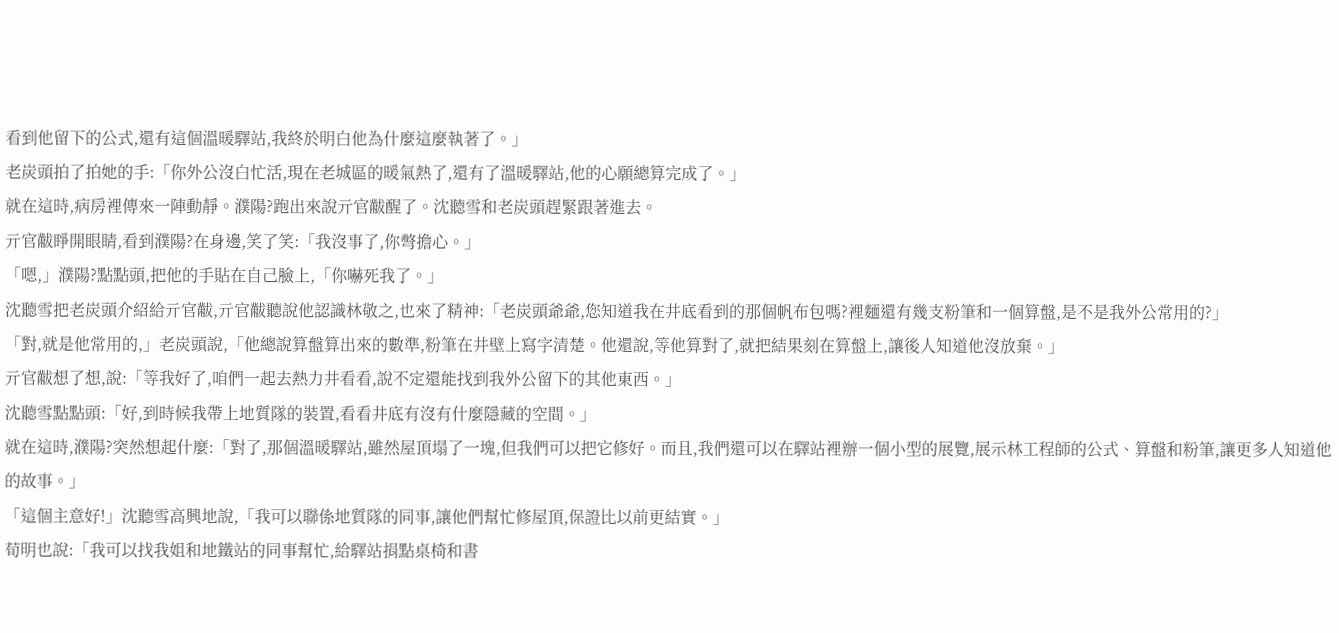看到他留下的公式,還有這個溫暖驛站,我終於明白他為什麼這麼執著了。」
老炭頭拍了拍她的手:「你外公沒白忙活,現在老城區的暖氣熱了,還有了溫暖驛站,他的心願總算完成了。」
就在這時,病房裡傳來一陣動靜。濮陽?跑出來說亓官黻醒了。沈聽雪和老炭頭趕緊跟著進去。
亓官黻睜開眼睛,看到濮陽?在身邊,笑了笑:「我沒事了,你彆擔心。」
「嗯,」濮陽?點點頭,把他的手貼在自己臉上,「你嚇死我了。」
沈聽雪把老炭頭介紹給亓官黻,亓官黻聽說他認識林敬之,也來了精神:「老炭頭爺爺,您知道我在井底看到的那個帆布包嗎?裡麵還有幾支粉筆和一個算盤,是不是我外公常用的?」
「對,就是他常用的,」老炭頭說,「他總說算盤算出來的數準,粉筆在井壁上寫字清楚。他還說,等他算對了,就把結果刻在算盤上,讓後人知道他沒放棄。」
亓官黻想了想,說:「等我好了,咱們一起去熱力井看看,說不定還能找到我外公留下的其他東西。」
沈聽雪點點頭:「好,到時候我帶上地質隊的裝置,看看井底有沒有什麼隱藏的空間。」
就在這時,濮陽?突然想起什麼:「對了,那個溫暖驛站,雖然屋頂塌了一塊,但我們可以把它修好。而且,我們還可以在驛站裡辦一個小型的展覽,展示林工程師的公式、算盤和粉筆,讓更多人知道他的故事。」
「這個主意好!」沈聽雪高興地說,「我可以聯係地質隊的同事,讓他們幫忙修屋頂,保證比以前更結實。」
荀明也說:「我可以找我姐和地鐵站的同事幫忙,給驛站捐點桌椅和書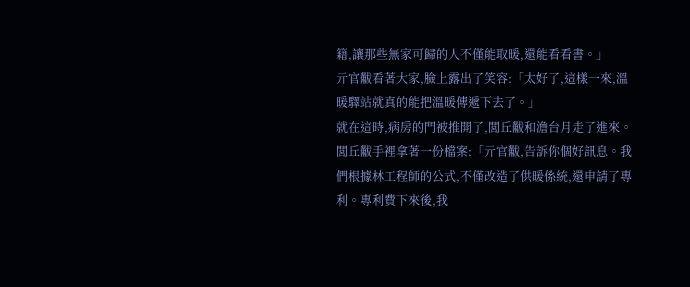籍,讓那些無家可歸的人不僅能取暖,還能看看書。」
亓官黻看著大家,臉上露出了笑容:「太好了,這樣一來,溫暖驛站就真的能把溫暖傳遞下去了。」
就在這時,病房的門被推開了,閭丘黻和澹台月走了進來。閭丘黻手裡拿著一份檔案:「亓官黻,告訴你個好訊息。我們根據林工程師的公式,不僅改造了供暖係統,還申請了專利。專利費下來後,我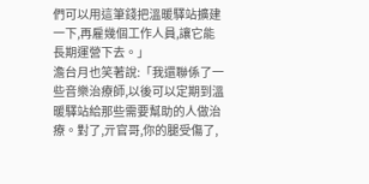們可以用這筆錢把溫暖驛站擴建一下,再雇幾個工作人員,讓它能長期運營下去。」
澹台月也笑著說:「我還聯係了一些音樂治療師,以後可以定期到溫暖驛站給那些需要幫助的人做治療。對了,亓官哥,你的腿受傷了,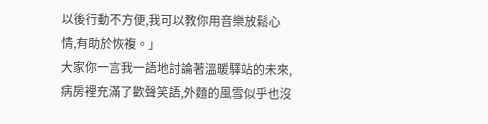以後行動不方便,我可以教你用音樂放鬆心情,有助於恢複。」
大家你一言我一語地討論著溫暖驛站的未來,病房裡充滿了歡聲笑語,外麵的風雪似乎也沒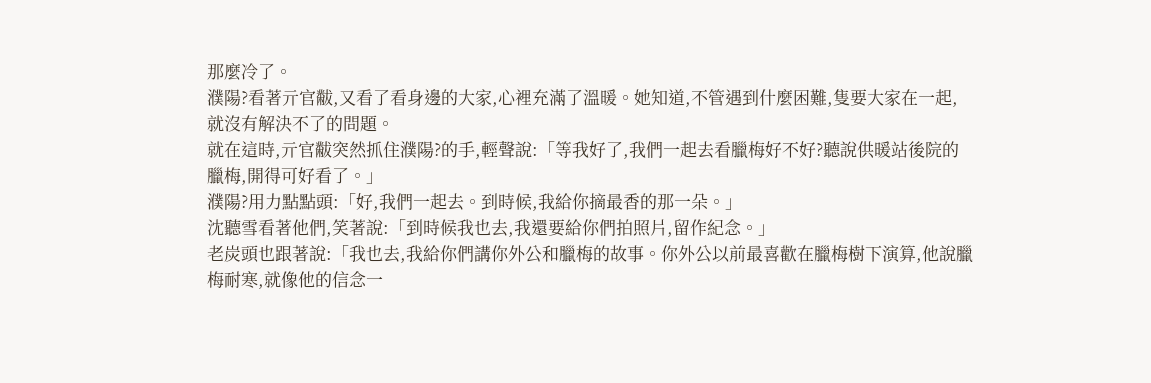那麼冷了。
濮陽?看著亓官黻,又看了看身邊的大家,心裡充滿了溫暖。她知道,不管遇到什麼困難,隻要大家在一起,就沒有解決不了的問題。
就在這時,亓官黻突然抓住濮陽?的手,輕聲說:「等我好了,我們一起去看臘梅好不好?聽說供暖站後院的臘梅,開得可好看了。」
濮陽?用力點點頭:「好,我們一起去。到時候,我給你摘最香的那一朵。」
沈聽雪看著他們,笑著說:「到時候我也去,我還要給你們拍照片,留作紀念。」
老炭頭也跟著說:「我也去,我給你們講你外公和臘梅的故事。你外公以前最喜歡在臘梅樹下演算,他說臘梅耐寒,就像他的信念一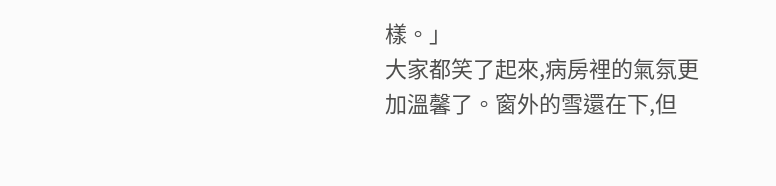樣。」
大家都笑了起來,病房裡的氣氛更加溫馨了。窗外的雪還在下,但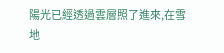陽光已經透過雲層照了進來,在雪地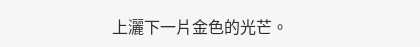上灑下一片金色的光芒。